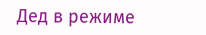Дед в режиме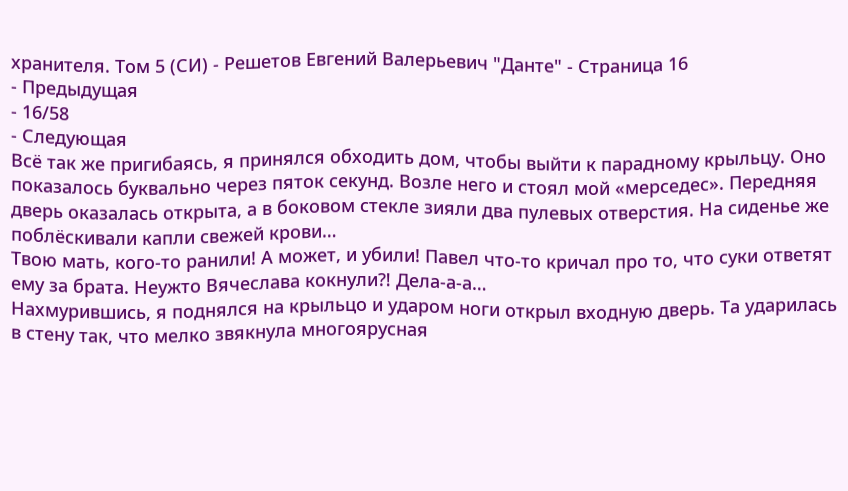хранителя. Том 5 (СИ) - Решетов Евгений Валерьевич "Данте" - Страница 16
- Предыдущая
- 16/58
- Следующая
Всё так же пригибаясь, я принялся обходить дом, чтобы выйти к парадному крыльцу. Оно показалось буквально через пяток секунд. Возле него и стоял мой «мерседес». Передняя дверь оказалась открыта, а в боковом стекле зияли два пулевых отверстия. На сиденье же поблёскивали капли свежей крови…
Твою мать, кого-то ранили! А может, и убили! Павел что-то кричал про то, что суки ответят ему за брата. Неужто Вячеслава кокнули⁈ Дела-а-а…
Нахмурившись, я поднялся на крыльцо и ударом ноги открыл входную дверь. Та ударилась в стену так, что мелко звякнула многоярусная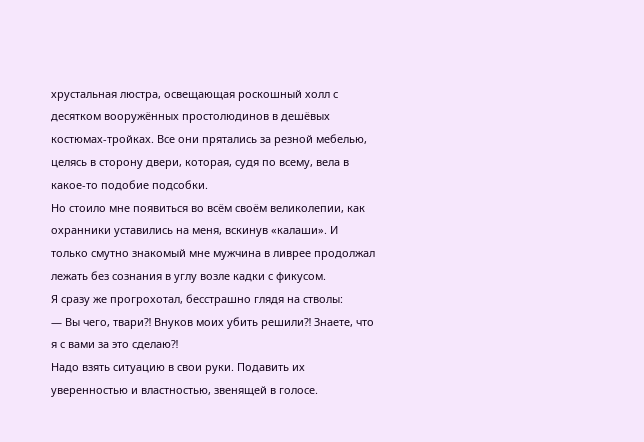хрустальная люстра, освещающая роскошный холл с десятком вооружённых простолюдинов в дешёвых костюмах-тройках. Все они прятались за резной мебелью, целясь в сторону двери, которая, судя по всему, вела в какое-то подобие подсобки.
Но стоило мне появиться во всём своём великолепии, как охранники уставились на меня, вскинув «калаши». И только смутно знакомый мне мужчина в ливрее продолжал лежать без сознания в углу возле кадки с фикусом.
Я сразу же прогрохотал, бесстрашно глядя на стволы:
— Вы чего, твари⁈ Внуков моих убить решили⁈ Знаете, что я с вами за это сделаю⁈
Надо взять ситуацию в свои руки. Подавить их уверенностью и властностью, звенящей в голосе.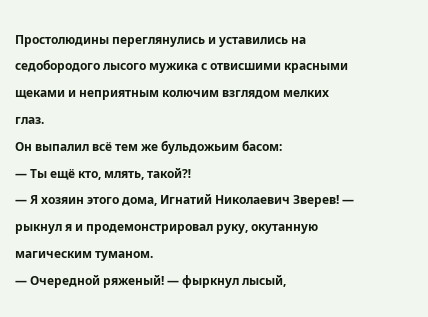Простолюдины переглянулись и уставились на седобородого лысого мужика с отвисшими красными щеками и неприятным колючим взглядом мелких глаз.
Он выпалил всё тем же бульдожьим басом:
— Ты ещё кто, млять, такой⁈
— Я хозяин этого дома, Игнатий Николаевич Зверев! — рыкнул я и продемонстрировал руку, окутанную магическим туманом.
— Очередной ряженый! — фыркнул лысый,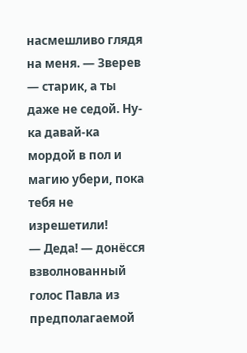насмешливо глядя на меня. — Зверев — старик, а ты даже не седой. Ну-ка давай-ка мордой в пол и магию убери, пока тебя не изрешетили!
— Деда! — донёсся взволнованный голос Павла из предполагаемой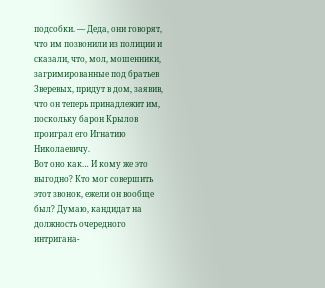подсобки. — Деда, они говорят, что им позвонили из полиции и сказали, что, мол, мошенники, загримированные под братьев Зверевых, придут в дом, заявив, что он теперь принадлежит им, поскольку барон Крылов проиграл его Игнатию Николаевичу.
Вот оно как… И кому же это выгодно? Кто мог совершить этот звонок, ежели он вообще был? Думаю, кандидат на должность очередного интригана-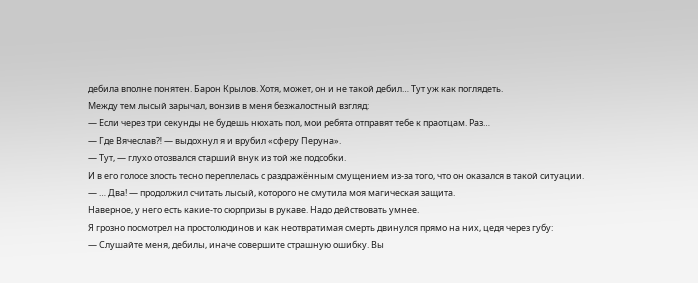дебила вполне понятен. Барон Крылов. Хотя, может, он и не такой дебил… Тут уж как поглядеть.
Между тем лысый зарычал, вонзив в меня безжалостный взгляд:
— Если через три секунды не будешь нюхать пол, мои ребята отправят тебе к праотцам. Раз…
— Где Вячеслав⁈ — выдохнул я и врубил «сферу Перуна».
— Тут, — глухо отозвался старший внук из той же подсобки.
И в его голосе злость тесно переплелась с раздражённым смущением из-за того, что он оказался в такой ситуации.
— … Два! — продолжил считать лысый, которого не смутила моя магическая защита.
Наверное, у него есть какие-то сюрпризы в рукаве. Надо действовать умнее.
Я грозно посмотрел на простолюдинов и как неотвратимая смерть двинулся прямо на них, цедя через губу:
— Слушайте меня, дебилы, иначе совершите страшную ошибку. Вы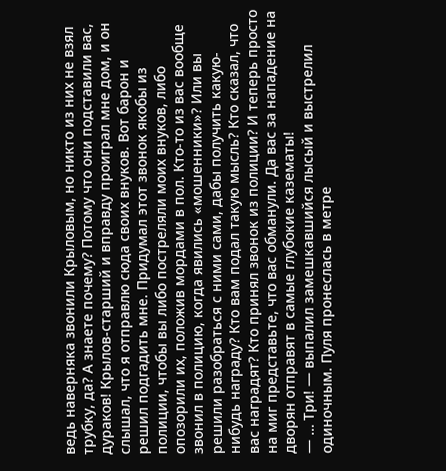ведь наверняка звонили Крыловым, но никто из них не взял трубку, да? А знаете почему? Потому что они подставили вас, дураков! Крылов-старший и вправду проиграл мне дом, и он слышал, что я отправлю сюда своих внуков. Вот барон и решил подгадить мне. Придумал этот звонок якобы из полиции, чтобы вы либо постреляли моих внуков, либо опозорили их, положив мордами в пол. Кто-то из вас вообще звонил в полицию, когда явились «мошенники»? Или вы решили разобраться с ними сами, дабы получить какую-нибудь награду? Кто вам подал такую мысль? Кто сказал, что вас наградят? Кто принял звонок из полиции? И теперь просто на миг представьте, что вас обманули. Да вас за нападение на дворян отправят в самые глубокие казематы!
— … Три! — выпалил замешкавшийся лысый и выстрелил одиночным. Пуля пронеслась в метре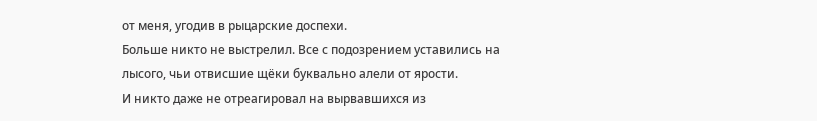от меня, угодив в рыцарские доспехи.
Больше никто не выстрелил. Все с подозрением уставились на лысого, чьи отвисшие щёки буквально алели от ярости.
И никто даже не отреагировал на вырвавшихся из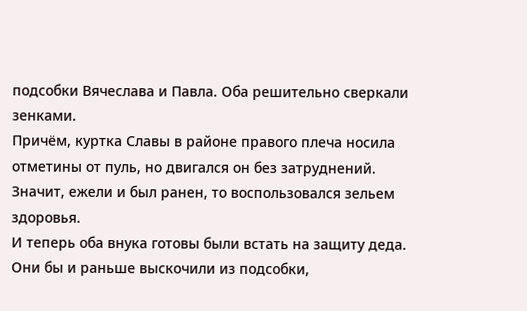подсобки Вячеслава и Павла. Оба решительно сверкали зенками.
Причём, куртка Славы в районе правого плеча носила отметины от пуль, но двигался он без затруднений. Значит, ежели и был ранен, то воспользовался зельем здоровья.
И теперь оба внука готовы были встать на защиту деда. Они бы и раньше выскочили из подсобки,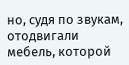но, судя по звукам, отодвигали мебель, которой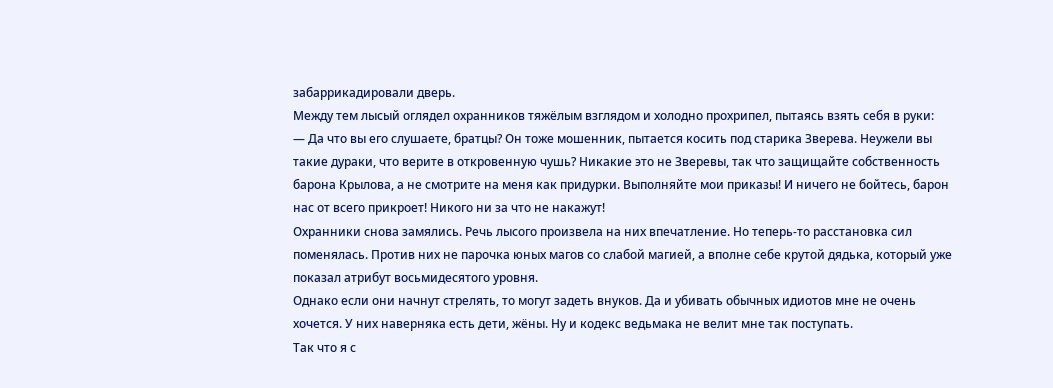забаррикадировали дверь.
Между тем лысый оглядел охранников тяжёлым взглядом и холодно прохрипел, пытаясь взять себя в руки:
— Да что вы его слушаете, братцы? Он тоже мошенник, пытается косить под старика Зверева. Неужели вы такие дураки, что верите в откровенную чушь? Никакие это не Зверевы, так что защищайте собственность барона Крылова, а не смотрите на меня как придурки. Выполняйте мои приказы! И ничего не бойтесь, барон нас от всего прикроет! Никого ни за что не накажут!
Охранники снова замялись. Речь лысого произвела на них впечатление. Но теперь-то расстановка сил поменялась. Против них не парочка юных магов со слабой магией, а вполне себе крутой дядька, который уже показал атрибут восьмидесятого уровня.
Однако если они начнут стрелять, то могут задеть внуков. Да и убивать обычных идиотов мне не очень хочется. У них наверняка есть дети, жёны. Ну и кодекс ведьмака не велит мне так поступать.
Так что я с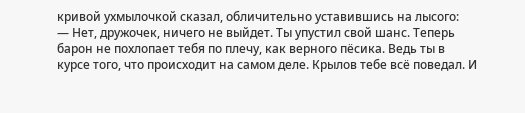кривой ухмылочкой сказал, обличительно уставившись на лысого:
— Нет, дружочек, ничего не выйдет. Ты упустил свой шанс. Теперь барон не похлопает тебя по плечу, как верного пёсика. Ведь ты в курсе того, что происходит на самом деле. Крылов тебе всё поведал. И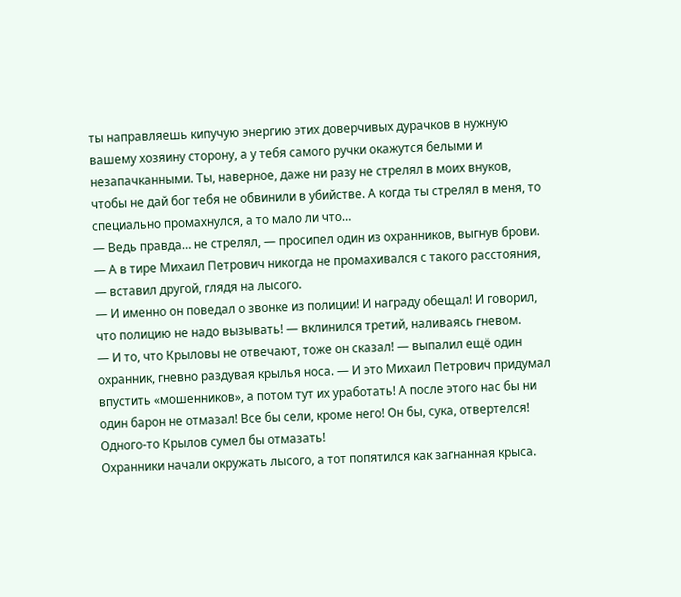ты направляешь кипучую энергию этих доверчивых дурачков в нужную вашему хозяину сторону, а у тебя самого ручки окажутся белыми и незапачканными. Ты, наверное, даже ни разу не стрелял в моих внуков, чтобы не дай бог тебя не обвинили в убийстве. А когда ты стрелял в меня, то специально промахнулся, а то мало ли что…
— Ведь правда… не стрелял, — просипел один из охранников, выгнув брови.
— А в тире Михаил Петрович никогда не промахивался с такого расстояния, — вставил другой, глядя на лысого.
— И именно он поведал о звонке из полиции! И награду обещал! И говорил, что полицию не надо вызывать! — вклинился третий, наливаясь гневом.
— И то, что Крыловы не отвечают, тоже он сказал! — выпалил ещё один охранник, гневно раздувая крылья носа. — И это Михаил Петрович придумал впустить «мошенников», а потом тут их уработать! А после этого нас бы ни один барон не отмазал! Все бы сели, кроме него! Он бы, сука, отвертелся! Одного-то Крылов сумел бы отмазать!
Охранники начали окружать лысого, а тот попятился как загнанная крыса.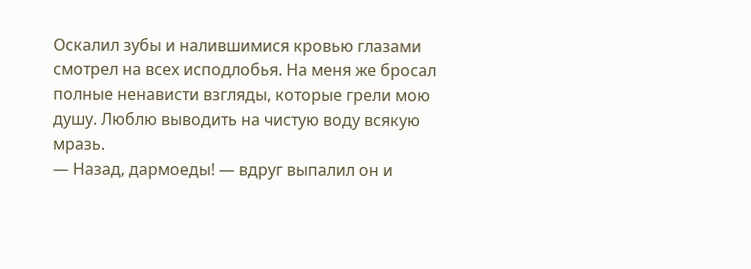Оскалил зубы и налившимися кровью глазами смотрел на всех исподлобья. На меня же бросал полные ненависти взгляды, которые грели мою душу. Люблю выводить на чистую воду всякую мразь.
— Назад, дармоеды! — вдруг выпалил он и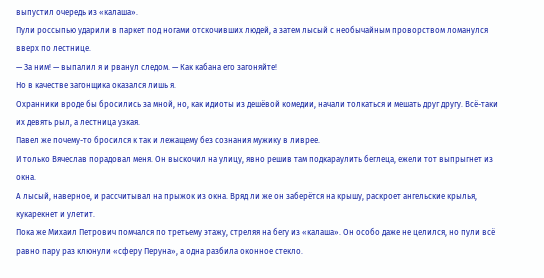выпустил очередь из «калаша».
Пули россыпью ударили в паркет под ногами отскочивших людей, а затем лысый с необычайным проворством ломанулся вверх по лестнице.
— За ним! — выпалил я и рванул следом. — Как кабана его загоняйте!
Но в качестве загонщика оказался лишь я.
Охранники вроде бы бросились за мной, но, как идиоты из дешёвой комедии, начали толкаться и мешать друг другу. Всё-таки их девять рыл, а лестница узкая.
Павел же почему-то бросился к так и лежащему без сознания мужику в ливрее.
И только Вячеслав порадовал меня. Он выскочил на улицу, явно решив там подкараулить беглеца, ежели тот выпрыгнет из окна.
А лысый, наверное, и рассчитывал на прыжок из окна. Вряд ли же он заберётся на крышу, раскроет ангельские крылья, кукарекнет и улетит.
Пока же Михаил Петрович помчался по третьему этажу, стреляя на бегу из «калаша». Он особо даже не целился, но пули всё равно пару раз клюнули «сферу Перуна», а одна разбила оконное стекло.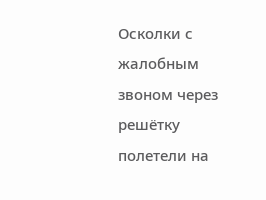Осколки с жалобным звоном через решётку полетели на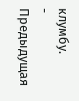клумбу.
- Предыдущая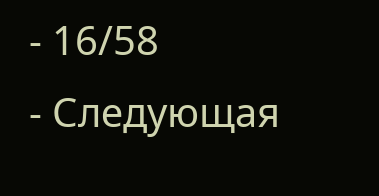- 16/58
- Следующая